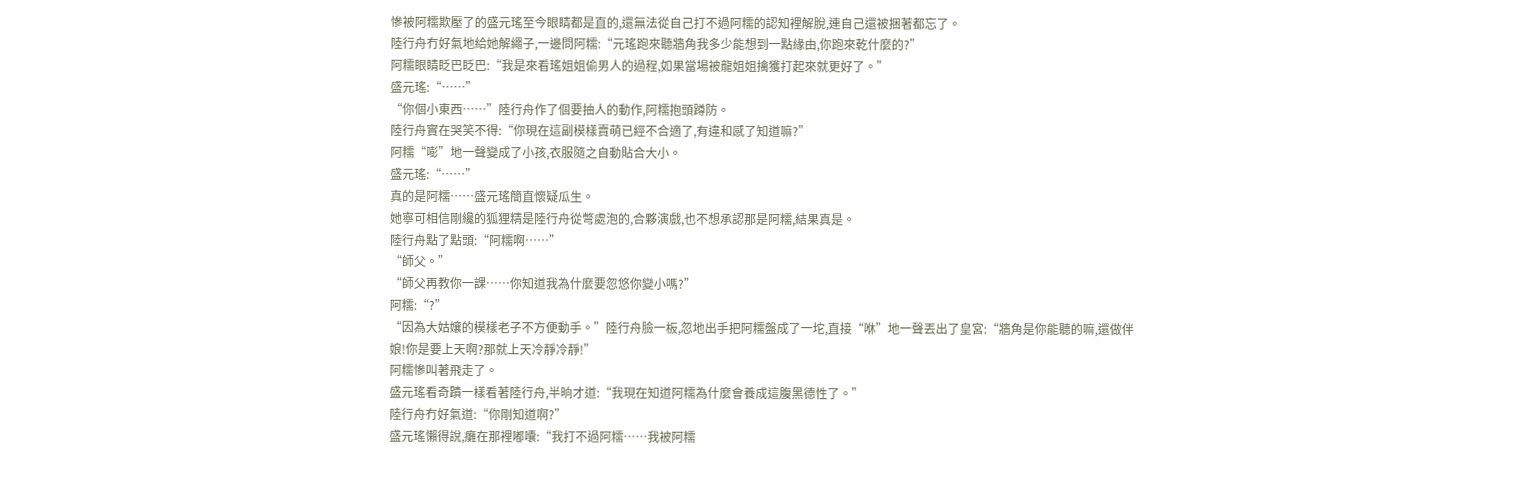慘被阿糯欺壓了的盛元瑤至今眼睛都是直的,還無法從自己打不過阿糯的認知裡解脫,連自己還被捆著都忘了。
陸行舟冇好氣地給她解繩子,一邊問阿糯:“元瑤跑來聽牆角我多少能想到一點緣由,你跑來乾什麼的?”
阿糯眼睛眨巴眨巴:“我是來看瑤姐姐偷男人的過程,如果當場被龍姐姐擒獲打起來就更好了。”
盛元瑤:“……”
“你個小東西……”陸行舟作了個要抽人的動作,阿糯抱頭蹲防。
陸行舟實在哭笑不得:“你現在這副模樣賣萌已經不合適了,有違和感了知道嘛?”
阿糯“嘭”地一聲變成了小孩,衣服隨之自動貼合大小。
盛元瑤:“……”
真的是阿糯……盛元瑤簡直懷疑瓜生。
她寧可相信剛纔的狐狸精是陸行舟從彆處泡的,合夥演戲,也不想承認那是阿糯,結果真是。
陸行舟點了點頭:“阿糯啊……”
“師父。”
“師父再教你一課……你知道我為什麼要忽悠你變小嗎?”
阿糯:“?”
“因為大姑孃的模樣老子不方便動手。”陸行舟臉一板,忽地出手把阿糯盤成了一坨,直接“咻”地一聲丟出了皇宮:“牆角是你能聽的嘛,還做伴娘!你是要上天啊?那就上天冷靜冷靜!”
阿糯慘叫著飛走了。
盛元瑤看奇蹟一樣看著陸行舟,半晌才道:“我現在知道阿糯為什麼會養成這腹黑德性了。”
陸行舟冇好氣道:“你剛知道啊?”
盛元瑤懶得說,癱在那裡嘟囔:“我打不過阿糯……我被阿糯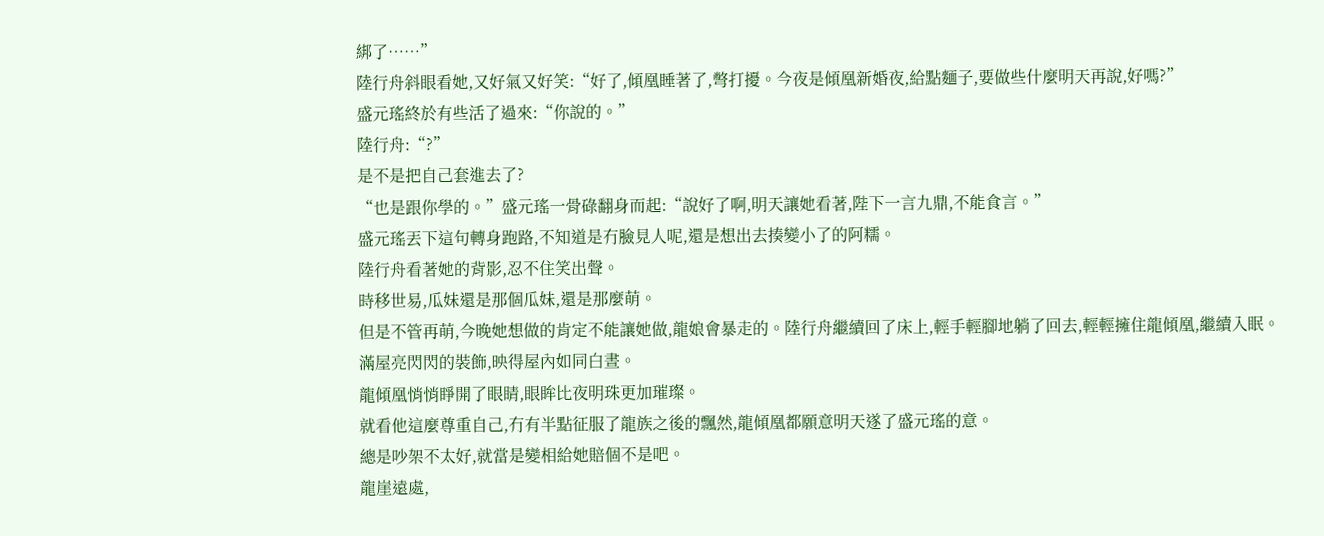綁了……”
陸行舟斜眼看她,又好氣又好笑:“好了,傾凰睡著了,彆打擾。今夜是傾凰新婚夜,給點麵子,要做些什麼明天再說,好嗎?”
盛元瑤終於有些活了過來:“你說的。”
陸行舟:“?”
是不是把自己套進去了?
“也是跟你學的。”盛元瑤一骨碌翻身而起:“說好了啊,明天讓她看著,陛下一言九鼎,不能食言。”
盛元瑤丟下這句轉身跑路,不知道是冇臉見人呢,還是想出去揍變小了的阿糯。
陸行舟看著她的背影,忍不住笑出聲。
時移世易,瓜妹還是那個瓜妹,還是那麼萌。
但是不管再萌,今晚她想做的肯定不能讓她做,龍娘會暴走的。陸行舟繼續回了床上,輕手輕腳地躺了回去,輕輕擁住龍傾凰,繼續入眠。
滿屋亮閃閃的裝飾,映得屋內如同白晝。
龍傾凰悄悄睜開了眼睛,眼眸比夜明珠更加璀璨。
就看他這麼尊重自己,冇有半點征服了龍族之後的飄然,龍傾凰都願意明天遂了盛元瑤的意。
總是吵架不太好,就當是變相給她賠個不是吧。
龍崖遠處,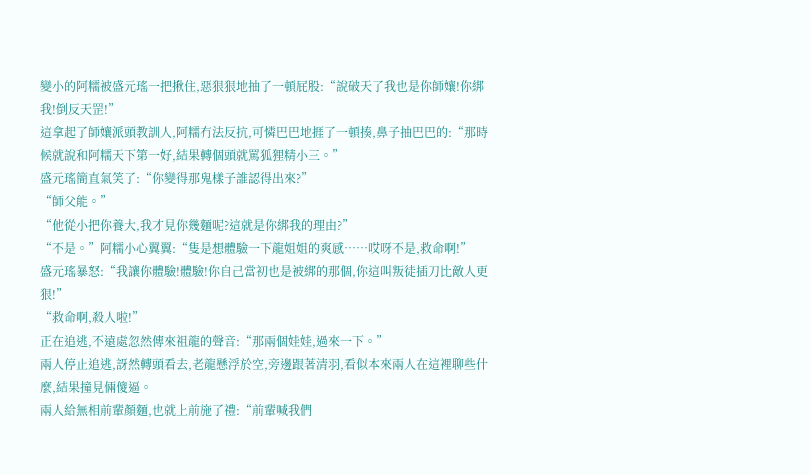變小的阿糯被盛元瑤一把揪住,惡狠狠地抽了一頓屁股:“說破天了我也是你師孃!你綁我!倒反天罡!”
這拿起了師孃派頭教訓人,阿糯冇法反抗,可憐巴巴地捱了一頓揍,鼻子抽巴巴的:“那時候就說和阿糯天下第一好,結果轉個頭就罵狐狸精小三。”
盛元瑤簡直氣笑了:“你變得那鬼樣子誰認得出來?”
“師父能。”
“他從小把你養大,我才見你幾麵呢?這就是你綁我的理由?”
“不是。”阿糯小心翼翼:“隻是想體驗一下龍姐姐的爽感……哎呀不是,救命啊!”
盛元瑤暴怒:“我讓你體驗!體驗!你自己當初也是被綁的那個,你這叫叛徒插刀比敵人更狠!”
“救命啊,殺人啦!”
正在追逃,不遠處忽然傳來祖龍的聲音:“那兩個娃娃,過來一下。”
兩人停止追逃,訝然轉頭看去,老龍懸浮於空,旁邊跟著清羽,看似本來兩人在這裡聊些什麼,結果撞見倆傻逼。
兩人給無相前輩顏麵,也就上前施了禮:“前輩喊我們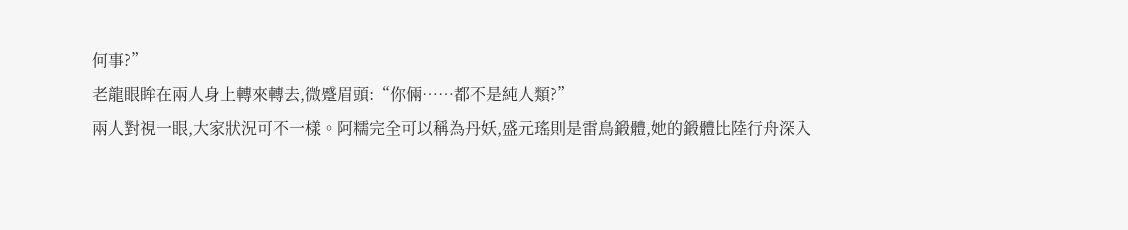何事?”
老龍眼眸在兩人身上轉來轉去,微蹙眉頭:“你倆……都不是純人類?”
兩人對視一眼,大家狀況可不一樣。阿糯完全可以稱為丹妖,盛元瑤則是雷鳥鍛體,她的鍛體比陸行舟深入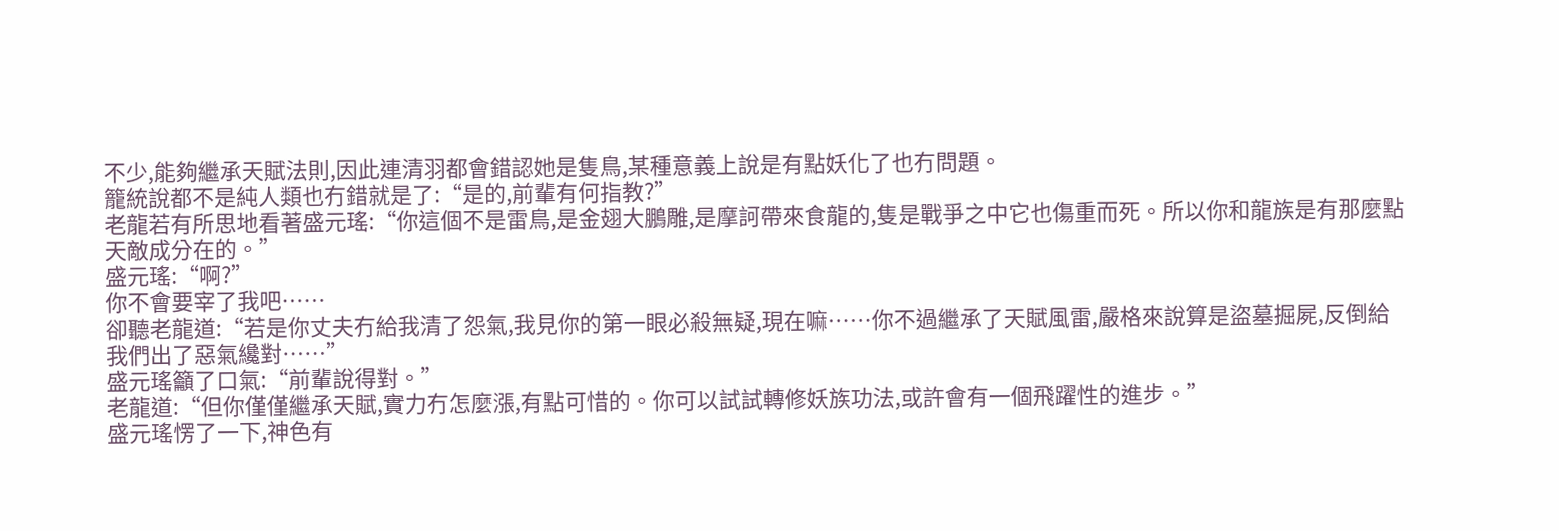不少,能夠繼承天賦法則,因此連清羽都會錯認她是隻鳥,某種意義上說是有點妖化了也冇問題。
籠統說都不是純人類也冇錯就是了:“是的,前輩有何指教?”
老龍若有所思地看著盛元瑤:“你這個不是雷鳥,是金翅大鵬雕,是摩訶帶來食龍的,隻是戰爭之中它也傷重而死。所以你和龍族是有那麼點天敵成分在的。”
盛元瑤:“啊?”
你不會要宰了我吧……
卻聽老龍道:“若是你丈夫冇給我清了怨氣,我見你的第一眼必殺無疑,現在嘛……你不過繼承了天賦風雷,嚴格來說算是盜墓掘屍,反倒給我們出了惡氣纔對……”
盛元瑤籲了口氣:“前輩說得對。”
老龍道:“但你僅僅繼承天賦,實力冇怎麼漲,有點可惜的。你可以試試轉修妖族功法,或許會有一個飛躍性的進步。”
盛元瑤愣了一下,神色有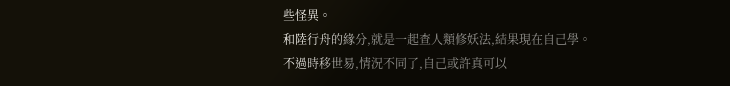些怪異。
和陸行舟的緣分,就是一起查人類修妖法,結果現在自己學。
不過時移世易,情況不同了,自己或許真可以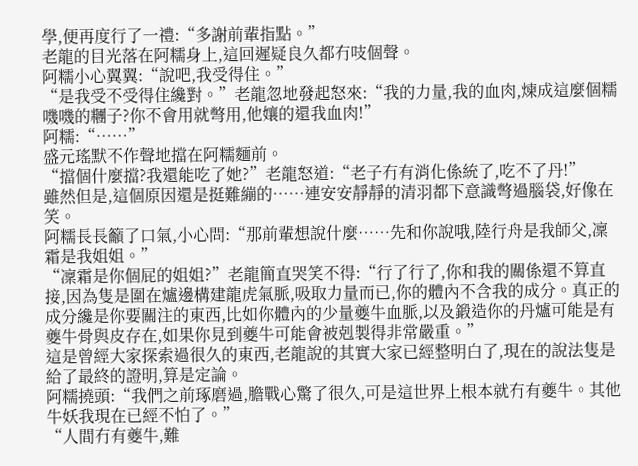學,便再度行了一禮:“多謝前輩指點。”
老龍的目光落在阿糯身上,這回遲疑良久都冇吱個聲。
阿糯小心翼翼:“說吧,我受得住。”
“是我受不受得住纔對。”老龍忽地發起怒來:“我的力量,我的血肉,煉成這麼個糯嘰嘰的糰子?你不會用就彆用,他孃的還我血肉!”
阿糯:“……”
盛元瑤默不作聲地擋在阿糯麵前。
“擋個什麼擋?我還能吃了她?”老龍怒道:“老子冇有消化係統了,吃不了丹!”
雖然但是,這個原因還是挺難繃的……連安安靜靜的清羽都下意識彆過腦袋,好像在笑。
阿糯長長籲了口氣,小心問:“那前輩想說什麼……先和你說哦,陸行舟是我師父,凜霜是我姐姐。”
“凜霜是你個屁的姐姐?”老龍簡直哭笑不得:“行了行了,你和我的關係還不算直接,因為隻是圍在爐邊構建龍虎氣脈,吸取力量而已,你的體內不含我的成分。真正的成分纔是你要關注的東西,比如你體內的少量夔牛血脈,以及鍛造你的丹爐可能是有夔牛骨與皮存在,如果你見到夔牛可能會被剋製得非常嚴重。”
這是曾經大家探索過很久的東西,老龍說的其實大家已經整明白了,現在的說法隻是給了最終的證明,算是定論。
阿糯撓頭:“我們之前琢磨過,膽戰心驚了很久,可是這世界上根本就冇有夔牛。其他牛妖我現在已經不怕了。”
“人間冇有夔牛,難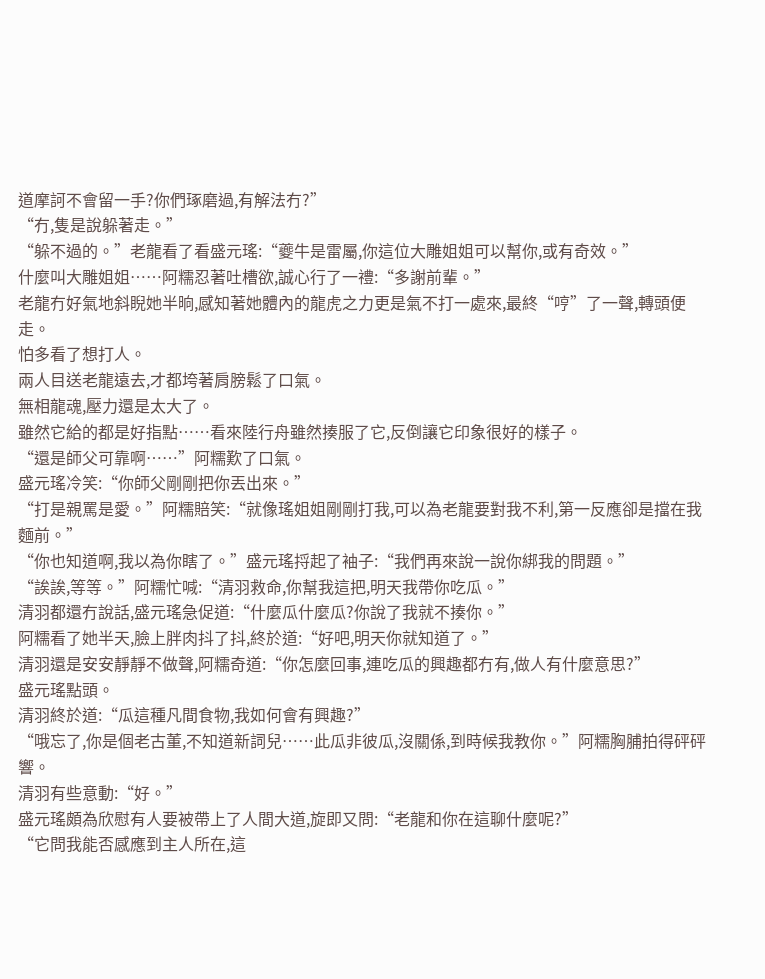道摩訶不會留一手?你們琢磨過,有解法冇?”
“冇,隻是說躲著走。”
“躲不過的。”老龍看了看盛元瑤:“夔牛是雷屬,你這位大雕姐姐可以幫你,或有奇效。”
什麼叫大雕姐姐……阿糯忍著吐槽欲,誠心行了一禮:“多謝前輩。”
老龍冇好氣地斜睨她半晌,感知著她體內的龍虎之力更是氣不打一處來,最終“哼”了一聲,轉頭便走。
怕多看了想打人。
兩人目送老龍遠去,才都垮著肩膀鬆了口氣。
無相龍魂,壓力還是太大了。
雖然它給的都是好指點……看來陸行舟雖然揍服了它,反倒讓它印象很好的樣子。
“還是師父可靠啊……”阿糯歎了口氣。
盛元瑤冷笑:“你師父剛剛把你丟出來。”
“打是親罵是愛。”阿糯賠笑:“就像瑤姐姐剛剛打我,可以為老龍要對我不利,第一反應卻是擋在我麵前。”
“你也知道啊,我以為你瞎了。”盛元瑤捋起了袖子:“我們再來說一說你綁我的問題。”
“誒誒,等等。”阿糯忙喊:“清羽救命,你幫我這把,明天我帶你吃瓜。”
清羽都還冇說話,盛元瑤急促道:“什麼瓜什麼瓜?你說了我就不揍你。”
阿糯看了她半天,臉上胖肉抖了抖,終於道:“好吧,明天你就知道了。”
清羽還是安安靜靜不做聲,阿糯奇道:“你怎麼回事,連吃瓜的興趣都冇有,做人有什麼意思?”
盛元瑤點頭。
清羽終於道:“瓜這種凡間食物,我如何會有興趣?”
“哦忘了,你是個老古董,不知道新詞兒……此瓜非彼瓜,沒關係,到時候我教你。”阿糯胸脯拍得砰砰響。
清羽有些意動:“好。”
盛元瑤頗為欣慰有人要被帶上了人間大道,旋即又問:“老龍和你在這聊什麼呢?”
“它問我能否感應到主人所在,這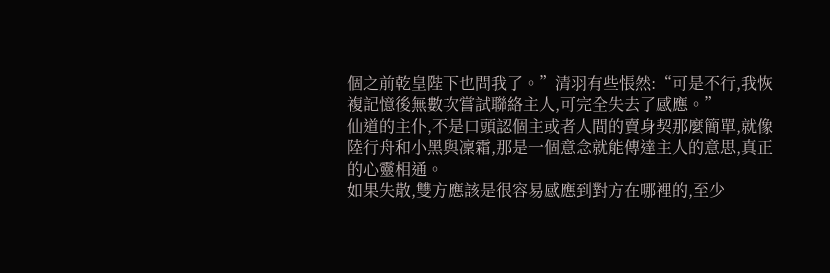個之前乾皇陛下也問我了。”清羽有些悵然:“可是不行,我恢複記憶後無數次嘗試聯絡主人,可完全失去了感應。”
仙道的主仆,不是口頭認個主或者人間的賣身契那麼簡單,就像陸行舟和小黑與凜霜,那是一個意念就能傳達主人的意思,真正的心靈相通。
如果失散,雙方應該是很容易感應到對方在哪裡的,至少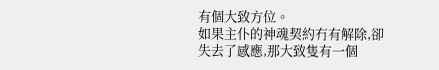有個大致方位。
如果主仆的神魂契約冇有解除,卻失去了感應,那大致隻有一個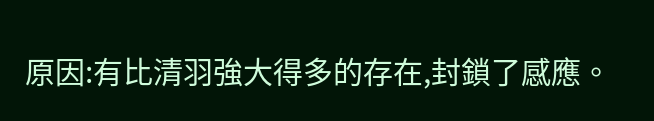原因:有比清羽強大得多的存在,封鎖了感應。